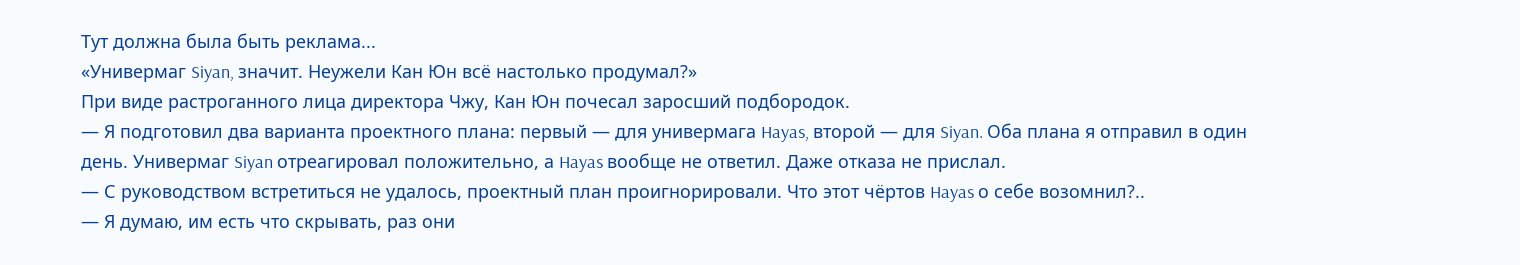Тут должна была быть реклама...
«Универмаг Siyan, значит. Неужели Кан Юн всё настолько продумал?»
При виде растроганного лица директора Чжу, Кан Юн почесал заросший подбородок.
— Я подготовил два варианта проектного плана: первый — для универмага Hayas, второй — для Siyan. Оба плана я отправил в один день. Универмаг Siyan отреагировал положительно, а Hayas вообще не ответил. Даже отказа не прислал.
— С руководством встретиться не удалось, проектный план проигнорировали. Что этот чёртов Hayas о себе возомнил?..
— Я думаю, им есть что скрывать, раз они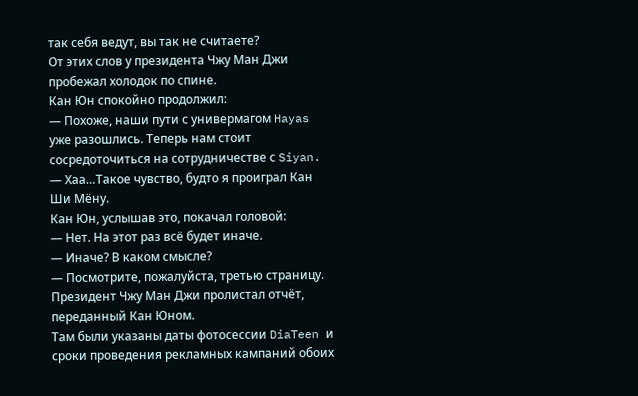так себя ведут, вы так не считаете?
От этих слов у президента Чжу Ман Джи пробежал холодок по спине.
Кан Юн спокойно продолжил:
— Похоже, наши пути с универмагом Hayas уже разошлись. Теперь нам стоит сосредоточиться на сотрудничестве с Siyan.
— Хаа…Такое чувство, будто я проиграл Кан Ши Мёну.
Кан Юн, услышав это, покачал головой:
— Нет. На этот раз всё будет иначе.
— Иначе? В каком смысле?
— Посмотрите, пожалуйста, третью страницу.
Президент Чжу Ман Джи пролистал отчёт, переданный Кан Юном.
Там были указаны даты фотосессии DiaTeen и сроки проведения рекламных кампаний обоих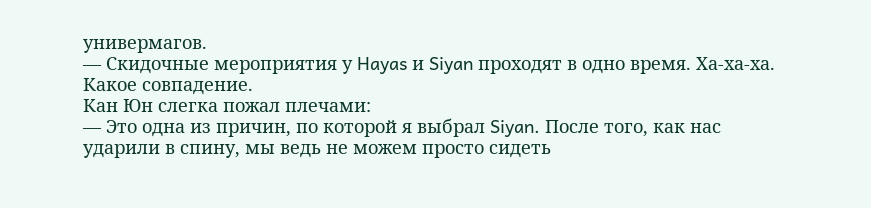универмагов.
— Скидочные мероприятия у Hayas и Siyan проходят в одно время. Ха-ха-ха. Какое совпадение.
Кан Юн слегка пожал плечами:
— Это одна из причин, по которой я выбрал Siyan. После того, как нас ударили в спину, мы ведь не можем просто сидеть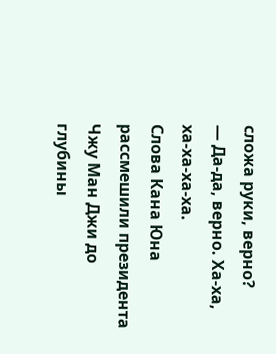сложа руки, верно?
— Да-да, верно. Ха-ха, ха-ха-ха-ха.
Слова Кана Юна рассмешили президента Чжу Ман Джи до глубины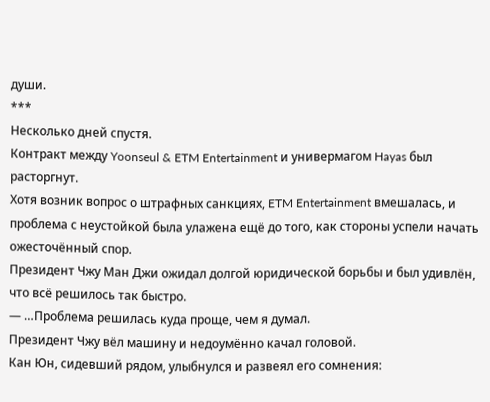души.
***
Несколько дней спустя.
Контракт между Yoonseul & ETM Entertainment и универмагом Hayas был расторгнут.
Хотя возник вопрос о штрафных санкциях, ETM Entertainment вмешалась, и проблема с неустойкой была улажена ещё до того, как стороны успели начать ожесточённый спор.
Президент Чжу Ман Джи ожидал долгой юридической борьбы и был удивлён, что всё решилось так быстро.
— …Проблема решилась куда проще, чем я думал.
Президент Чжу вёл машину и недоумённо качал головой.
Кан Юн, сидевший рядом, улыбнулся и развеял его сомнения: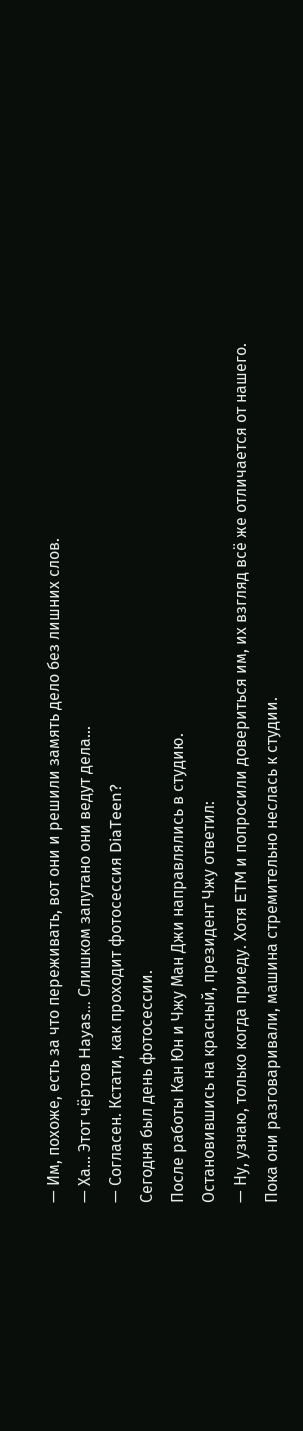— Им, похоже, есть за что переживать, вот они и решили замять дело без лишних слов.
— Ха... Этот чёртов Hayas... Слишком запутано они ведут дела...
— Согласен. Кстати, как проходит фотосессия DiaTeen?
Сегодня был день фотосессии.
После работы Кан Юн и Чжу Ман Джи направлялись в студию.
Остановившись на красный, президент Чжу ответил:
— Ну, узнаю, только когда приеду. Хотя ETM и попросили довериться им, их взгляд всё же отличается от нашего.
Пока они разговаривали, машина стремительно неслась к студии.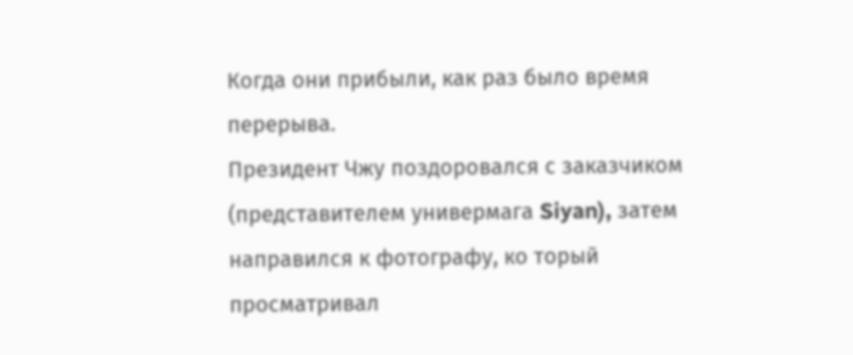Когда они прибыли, как раз было время перерыва.
Президент Чжу поздоровался с заказчиком (представителем универмага Siyan), затем направился к фотографу, ко торый просматривал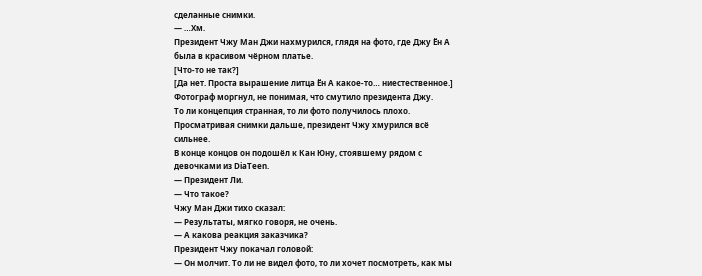сделанные снимки.
— …Хм.
Президент Чжу Ман Джи нахмурился, глядя на фото, где Джу Ён А была в красивом чёрном платье.
[Что-то не так?]
[Да нет. Проста вырашение литца Ён А какое-то… ниестественное.]
Фотограф моргнул, не понимая, что смутило президента Джу.
То ли концепция странная, то ли фото получилось плохо.
Просматривая снимки дальше, президент Чжу хмурился всё сильнее.
В конце концов он подошёл к Кан Юну, стоявшему рядом с девочками из DiaTeen.
— Президент Ли.
— Что такое?
Чжу Ман Джи тихо сказал:
— Результаты, мягко говоря, не очень.
— А какова реакция заказчика?
Президент Чжу покачал головой:
— Он молчит. То ли не видел фото, то ли хочет посмотреть, как мы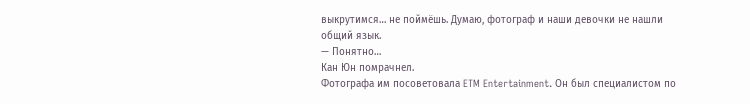выкрутимся… не поймёшь. Думаю, фотограф и наши девочки не нашли общий язык.
— Понятно…
Кан Юн помрачнел.
Фотографа им посоветовала ETM Entertainment. Он был специалистом по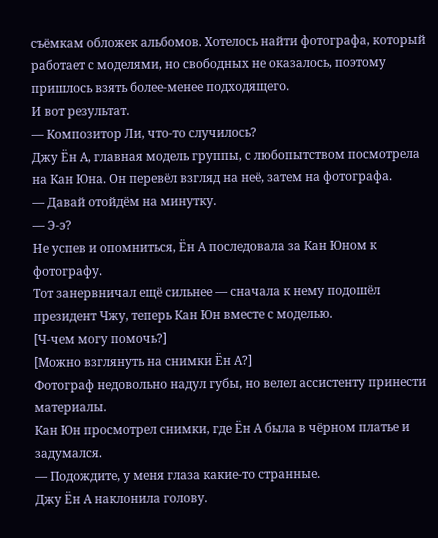съёмкам обложек альбомов. Хотелось найти фотографа, который работает с моделями, но свободных не оказалось, поэтому пришлось взять более-менее подходящего.
И вот результат.
— Композитор Ли, что-то случилось?
Джу Ён А, главная модель группы, с любопытством посмотрела на Кан Юна. Он перевёл взгляд на неё, затем на фотографа.
— Давай отойдём на минутку.
— Э-э?
Не успев и опомниться, Ён А последовала за Кан Юном к фотографу.
Тот занервничал ещё сильнее — сначала к нему подошёл президент Чжу, теперь Кан Юн вместе с моделью.
[Ч-чем могу помочь?]
[Можно взглянуть на снимки Ён А?]
Фотограф недовольно надул губы, но велел ассистенту принести материалы.
Кан Юн просмотрел снимки, где Ён А была в чёрном платье и задумался.
— Подождите, у меня глаза какие-то странные.
Джу Ён А наклонила голову.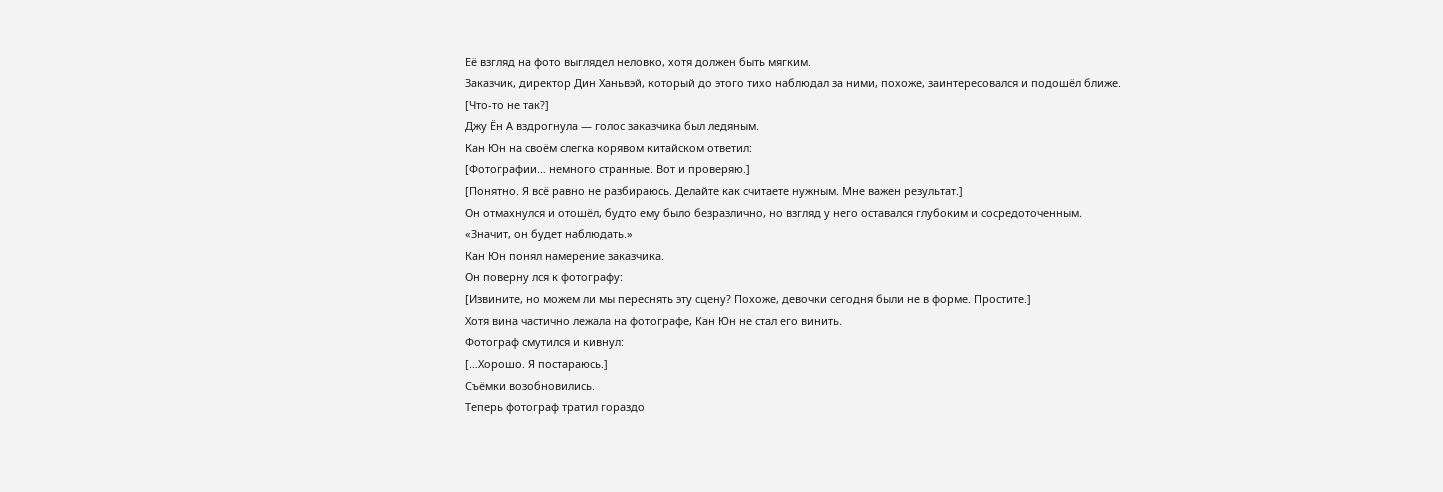Её взгляд на фото выглядел неловко, хотя должен быть мягким.
Заказчик, директор Дин Ханьвэй, который до этого тихо наблюдал за ними, похоже, заинтересовался и подошёл ближе.
[Что-то не так?]
Джу Ён А вздрогнула — голос заказчика был ледяным.
Кан Юн на своём слегка корявом китайском ответил:
[Фотографии… немного странные. Вот и проверяю.]
[Понятно. Я всё равно не разбираюсь. Делайте как считаете нужным. Мне важен результат.]
Он отмахнулся и отошёл, будто ему было безразлично, но взгляд у него оставался глубоким и сосредоточенным.
«Значит, он будет наблюдать.»
Кан Юн понял намерение заказчика.
Он поверну лся к фотографу:
[Извините, но можем ли мы переснять эту сцену? Похоже, девочки сегодня были не в форме. Простите.]
Хотя вина частично лежала на фотографе, Кан Юн не стал его винить.
Фотограф смутился и кивнул:
[…Хорошо. Я постараюсь.]
Съёмки возобновились.
Теперь фотограф тратил гораздо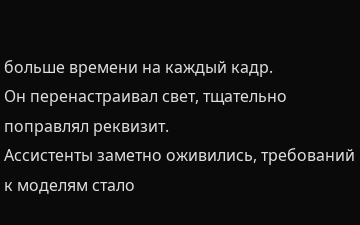больше времени на каждый кадр.
Он перенастраивал свет, тщательно поправлял реквизит.
Ассистенты заметно оживились, требований к моделям стало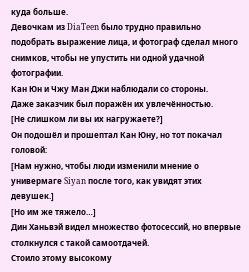куда больше.
Девочкам из DiaTeen было трудно правильно подобрать выражение лица, и фотограф сделал много снимков, чтобы не упустить ни одной удачной фотографии.
Кан Юн и Чжу Ман Джи наблюдали со стороны.
Даже заказчик был поражён их увлечённостью.
[Не слишком ли вы их нагружаете?]
Он подошёл и прошептал Кан Юну, но тот покачал головой:
[Нам нужно, чтобы люди изменили мнение о универмаге Siyan после того, как увидят этих девушек.]
[Но им же тяжело…]
Дин Ханьвэй видел множество фотосессий, но впервые столкнулся с такой самоотдачей.
Стоило этому высокому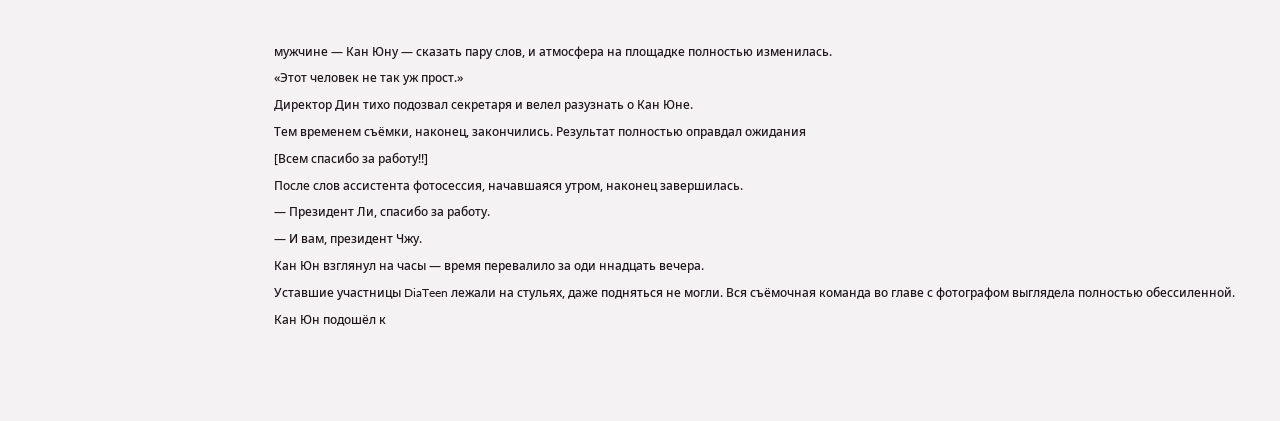мужчине — Кан Юну — сказать пару слов, и атмосфера на площадке полностью изменилась.
«Этот человек не так уж прост.»
Директор Дин тихо подозвал секретаря и велел разузнать о Кан Юне.
Тем временем съёмки, наконец, закончились. Результат полностью оправдал ожидания
[Всем спасибо за работу!!]
После слов ассистента фотосессия, начавшаяся утром, наконец завершилась.
— Президент Ли, спасибо за работу.
— И вам, президент Чжу.
Кан Юн взглянул на часы — время перевалило за оди ннадцать вечера.
Уставшие участницы DiaTeen лежали на стульях, даже подняться не могли. Вся съёмочная команда во главе с фотографом выглядела полностью обессиленной.
Кан Юн подошёл к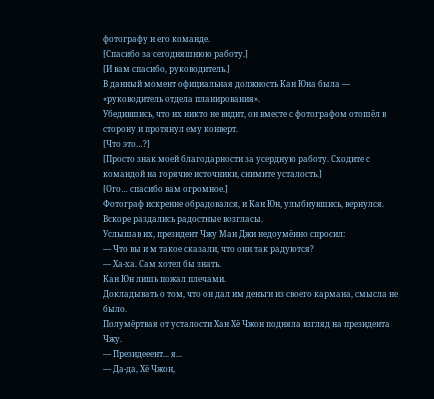фотографу и его команде.
[Спасибо за сегодняшнюю работу.]
[И вам спасибо, руководитель.]
В данный момент официальная должность Кан Юна была — «руководитель отдела планирования».
Убедившись, что их никто не видит, он вместе с фотографом отошёл в сторону и протянул ему конверт.
[Что это…?]
[Просто знак моей благодарности за усердную работу. Сходите с командой на горячие источники, снимите усталость.]
[Ого… спасибо вам огромное.]
Фотограф искренне обрадовался, и Кан Юн, улыбнувшись, вернулся.
Вскоре раздались радостные возгласы.
Услышав их, президент Чжу Ман Джи недоумённо спросил:
— Что вы и м такое сказали, что они так радуются?
— Ха-ха. Сам хотел бы знать.
Кан Юн лишь пожал плечами.
Докладывать о том, что он дал им деньги из своего кармана, смысла не было.
Полумёртвая от усталости Хан Хё Чжон подняла взгляд на президента Чжу.
— Президееент... я...
— Да-да, Хё Чжон,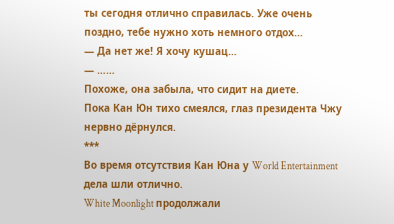ты сегодня отлично справилась. Уже очень поздно, тебе нужно хоть немного отдох…
— Да нет же! Я хочу кушац…
— ……
Похоже, она забыла, что сидит на диете.
Пока Кан Юн тихо смеялся, глаз президента Чжу нервно дёрнулся.
***
Во время отсутствия Кан Юна у World Entertainment дела шли отлично.
White Moonlight продолжали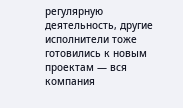регулярную деятельность, другие исполнители тоже готовились к новым проектам — вся компания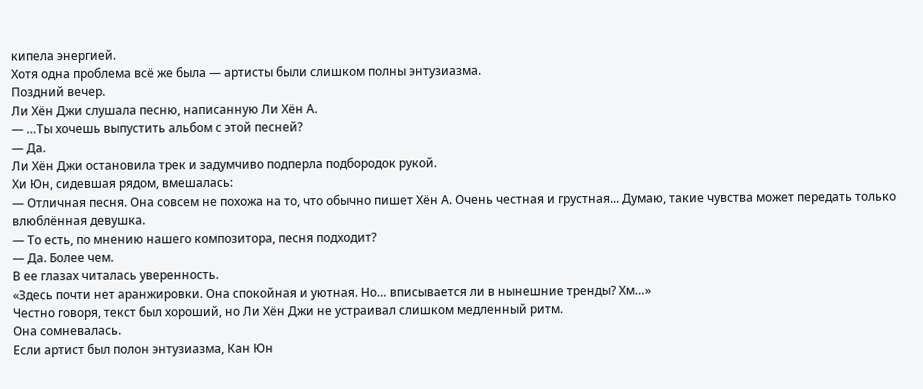кипела энергией.
Хотя одна проблема всё же была — артисты были слишком полны энтузиазма.
Поздний вечер.
Ли Хён Джи слушала песню, написанную Ли Хён А.
— …Ты хочешь выпустить альбом с этой песней?
— Да.
Ли Хён Джи остановила трек и задумчиво подперла подбородок рукой.
Хи Юн, сидевшая рядом, вмешалась:
— Отличная песня. Она совсем не похожа на то, что обычно пишет Хён А. Очень честная и грустная... Думаю, такие чувства может передать только влюблённая девушка.
— То есть, по мнению нашего композитора, песня подходит?
— Да. Более чем.
В ее глазах читалась уверенность.
«Здесь почти нет аранжировки. Она спокойная и уютная. Но… вписывается ли в нынешние тренды? Хм…»
Честно говоря, текст был хороший, но Ли Хён Джи не устраивал слишком медленный ритм.
Она сомневалась.
Если артист был полон энтузиазма, Кан Юн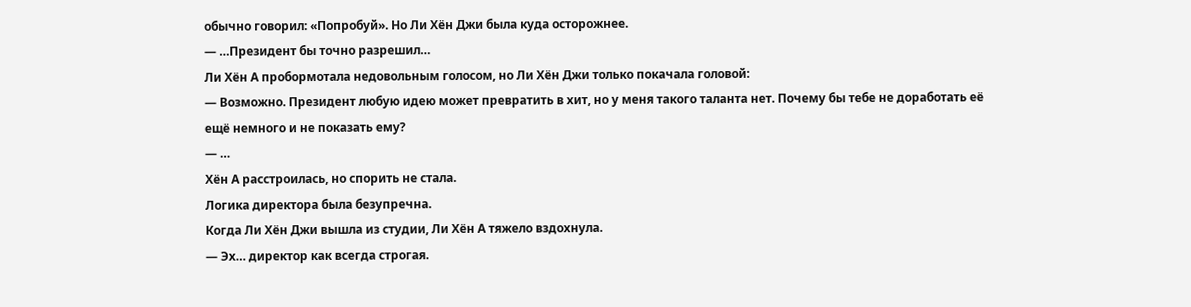обычно говорил: «Попробуй». Но Ли Хён Джи была куда осторожнее.
— …Президент бы точно разрешил…
Ли Хён А пробормотала недовольным голосом, но Ли Хён Джи только покачала головой:
— Возможно. Президент любую идею может превратить в хит, но у меня такого таланта нет. Почему бы тебе не доработать её ещё немного и не показать ему?
— …
Хён А расстроилась, но спорить не стала.
Логика директора была безупречна.
Когда Ли Хён Джи вышла из студии, Ли Хён А тяжело вздохнула.
— Эх… директор как всегда строгая.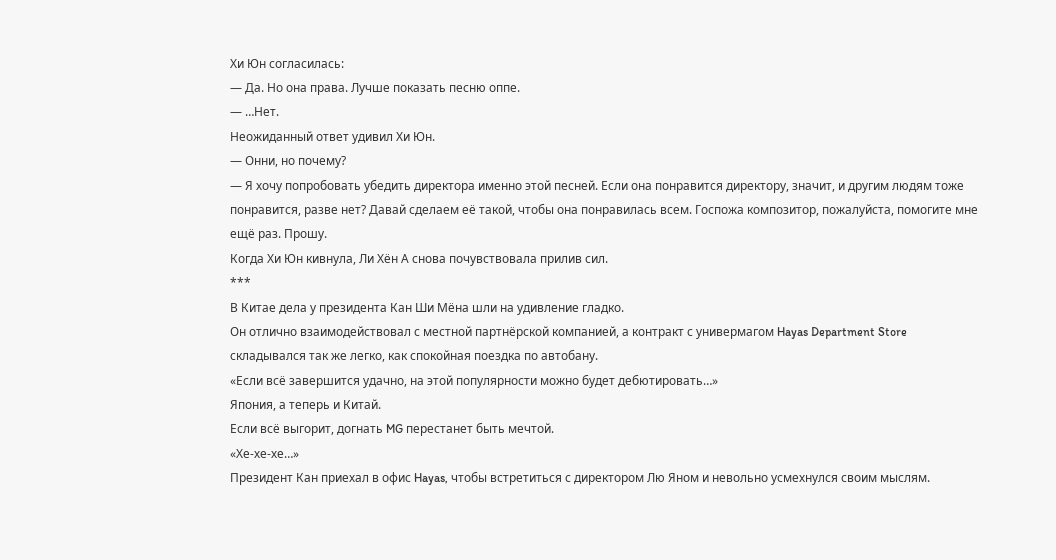Хи Юн согласилась:
— Да. Но она права. Лучше показать песню оппе.
— …Нет.
Неожиданный ответ удивил Хи Юн.
— Онни, но почему?
— Я хочу попробовать убедить директора именно этой песней. Если она понравится директору, значит, и другим людям тоже понравится, разве нет? Давай сделаем её такой, чтобы она понравилась всем. Госпожа композитор, пожалуйста, помогите мне ещё раз. Прошу.
Когда Хи Юн кивнула, Ли Хён А снова почувствовала прилив сил.
***
В Китае дела у президента Кан Ши Мёна шли на удивление гладко.
Он отлично взаимодействовал с местной партнёрской компанией, а контракт с универмагом Hayas Department Store складывался так же легко, как спокойная поездка по автобану.
«Если всё завершится удачно, на этой популярности можно будет дебютировать…»
Япония, а теперь и Китай.
Если всё выгорит, догнать MG перестанет быть мечтой.
«Хе-хе-хе…»
Президент Кан приехал в офис Hayas, чтобы встретиться с директором Лю Яном и невольно усмехнулся своим мыслям.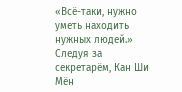«Всё-таки, нужно уметь находить нужных людей.»
Следуя за секретарём, Кан Ши Мён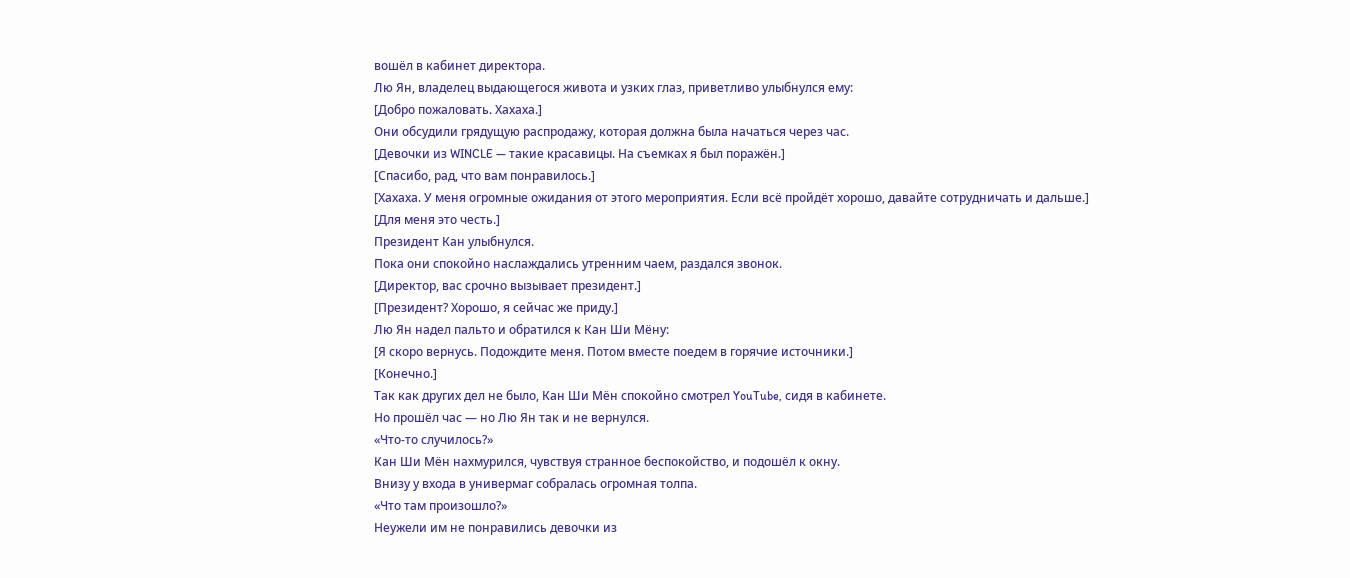вошёл в кабинет директора.
Лю Ян, владелец выдающегося живота и узких глаз, приветливо улыбнулся ему:
[Добро пожаловать. Хахаха.]
Они обсудили грядущую распродажу, которая должна была начаться через час.
[Девочки из WINCLE — такие красавицы. На съемках я был поражён.]
[Спасибо, рад, что вам понравилось.]
[Хахаха. У меня огромные ожидания от этого мероприятия. Если всё пройдёт хорошо, давайте сотрудничать и дальше.]
[Для меня это честь.]
Президент Кан улыбнулся.
Пока они спокойно наслаждались утренним чаем, раздался звонок.
[Директор, вас срочно вызывает президент.]
[Президент? Хорошо, я сейчас же приду.]
Лю Ян надел пальто и обратился к Кан Ши Мёну:
[Я скоро вернусь. Подождите меня. Потом вместе поедем в горячие источники.]
[Конечно.]
Так как других дел не было, Кан Ши Мён спокойно смотрел YouTube, сидя в кабинете.
Но прошёл час — но Лю Ян так и не вернулся.
«Что-то случилось?»
Кан Ши Мён нахмурился, чувствуя странное беспокойство, и подошёл к окну.
Внизу у входа в универмаг собралась огромная толпа.
«Что там произошло?»
Неужели им не понравились девочки из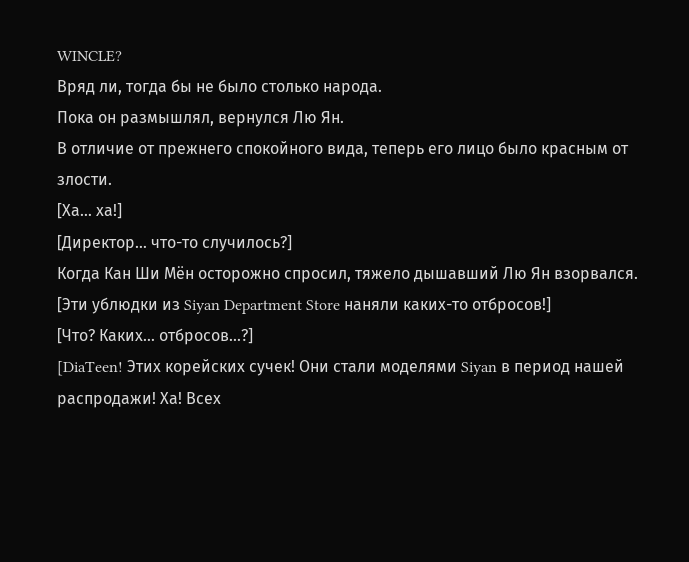WINCLE?
Вряд ли, тогда бы не было столько народа.
Пока он размышлял, вернулся Лю Ян.
В отличие от прежнего спокойного вида, теперь его лицо было красным от злости.
[Ха… ха!]
[Директор… что-то случилось?]
Когда Кан Ши Мён осторожно спросил, тяжело дышавший Лю Ян взорвался.
[Эти ублюдки из Siyan Department Store наняли каких-то отбросов!]
[Что? Каких… отбросов...?]
[DiaTeen! Этих корейских сучек! Они стали моделями Siyan в период нашей распродажи! Ха! Всех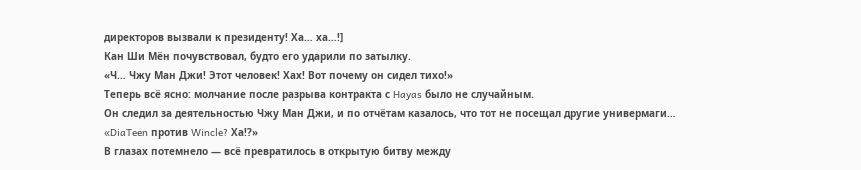директоров вызвали к президенту! Ха… ха…!]
Кан Ши Мён почувствовал, будто его ударили по затылку.
«Ч… Чжу Ман Джи! Этот человек! Хах! Вот почему он сидел тихо!»
Теперь всё ясно: молчание после разрыва контракта с Hayas было не случайным.
Он следил за деятельностью Чжу Ман Джи, и по отчётам казалось, что тот не посещал другие универмаги…
«DiaTeen против Wincle? Ха!?»
В глазах потемнело — всё превратилось в открытую битву между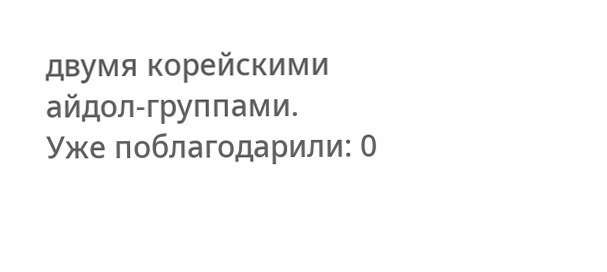двумя корейскими айдол-группами.
Уже поблагодарили: 0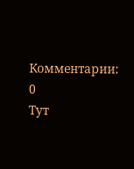Комментарии: 0
Тут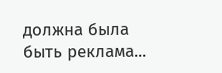должна была быть реклама...